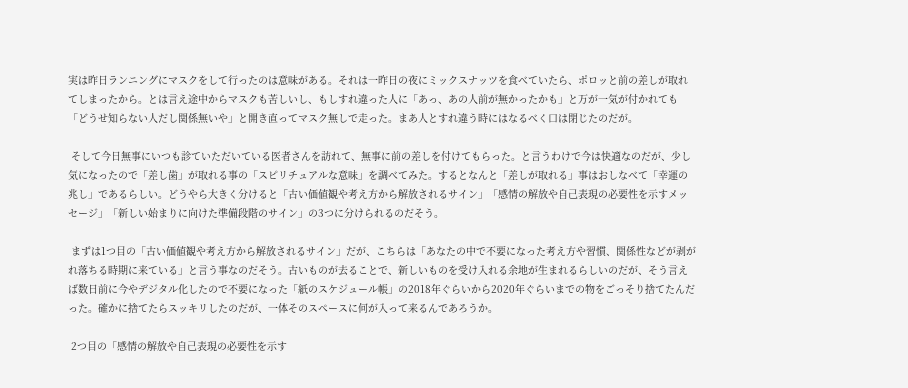実は昨日ランニングにマスクをして行ったのは意味がある。それは一昨日の夜にミックスナッツを食べていたら、ポロッと前の差しが取れてしまったから。とは言え途中からマスクも苦しいし、もしすれ違った人に「あっ、あの人前が無かったかも」と万が一気が付かれても「どうせ知らない人だし関係無いや」と開き直ってマスク無しで走った。まあ人とすれ違う時にはなるべく口は閉じたのだが。

 そして今日無事にいつも診ていただいている医者さんを訪れて、無事に前の差しを付けてもらった。と言うわけで今は快適なのだが、少し気になったので「差し歯」が取れる事の「スピリチュアルな意味」を調べてみた。するとなんと「差しが取れる」事はおしなべて「幸運の兆し」であるらしい。どうやら大きく分けると「古い価値観や考え方から解放されるサイン」「感情の解放や自己表現の必要性を示すメッセージ」「新しい始まりに向けた準備段階のサイン」の3つに分けられるのだそう。

 まずは1つ目の「古い価値観や考え方から解放されるサイン」だが、こちらは「あなたの中で不要になった考え方や習慣、関係性などが剥がれ落ちる時期に来ている」と言う事なのだそう。古いものが去ることで、新しいものを受け入れる余地が生まれるらしいのだが、そう言えば数日前に今やデジタル化したので不要になった「紙のスケジュール帳」の2018年ぐらいから2020年ぐらいまでの物をごっそり捨てたんだった。確かに捨てたらスッキリしたのだが、一体そのスペースに何が入って来るんであろうか。

 2つ目の「感情の解放や自己表現の必要性を示す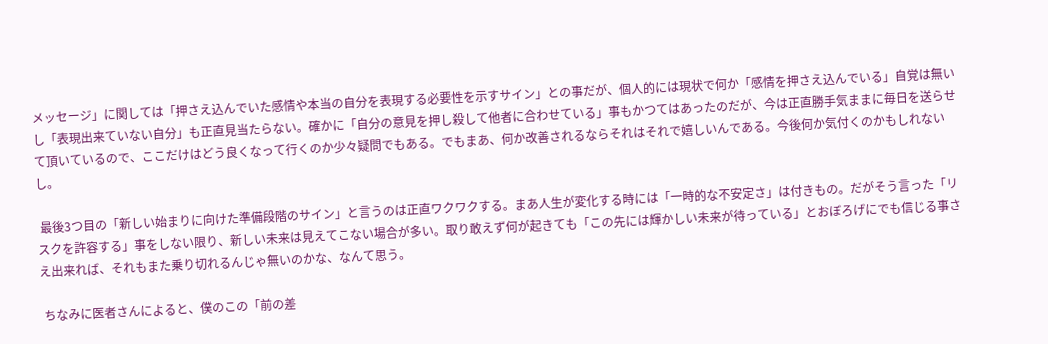メッセージ」に関しては「押さえ込んでいた感情や本当の自分を表現する必要性を示すサイン」との事だが、個人的には現状で何か「感情を押さえ込んでいる」自覚は無いし「表現出来ていない自分」も正直見当たらない。確かに「自分の意見を押し殺して他者に合わせている」事もかつてはあったのだが、今は正直勝手気ままに毎日を送らせて頂いているので、ここだけはどう良くなって行くのか少々疑問でもある。でもまあ、何か改善されるならそれはそれで嬉しいんである。今後何か気付くのかもしれないし。

 最後3つ目の「新しい始まりに向けた準備段階のサイン」と言うのは正直ワクワクする。まあ人生が変化する時には「一時的な不安定さ」は付きもの。だがそう言った「リスクを許容する」事をしない限り、新しい未来は見えてこない場合が多い。取り敢えず何が起きても「この先には輝かしい未来が待っている」とおぼろげにでも信じる事さえ出来れば、それもまた乗り切れるんじゃ無いのかな、なんて思う。

 ちなみに医者さんによると、僕のこの「前の差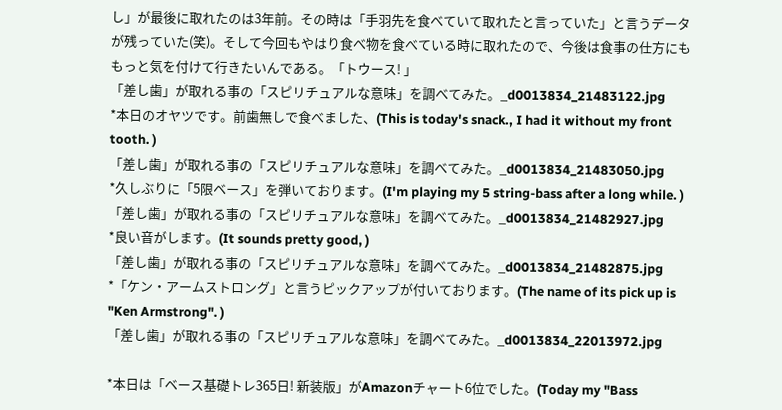し」が最後に取れたのは3年前。その時は「手羽先を食べていて取れたと言っていた」と言うデータが残っていた(笑)。そして今回もやはり食べ物を食べている時に取れたので、今後は食事の仕方にももっと気を付けて行きたいんである。「トウース! 」
「差し歯」が取れる事の「スピリチュアルな意味」を調べてみた。_d0013834_21483122.jpg
*本日のオヤツです。前歯無しで食べました、(This is today's snack., I had it without my front tooth. )
「差し歯」が取れる事の「スピリチュアルな意味」を調べてみた。_d0013834_21483050.jpg
*久しぶりに「5限ベース」を弾いております。(I'm playing my 5 string-bass after a long while. )
「差し歯」が取れる事の「スピリチュアルな意味」を調べてみた。_d0013834_21482927.jpg
*良い音がします。(It sounds pretty good, )
「差し歯」が取れる事の「スピリチュアルな意味」を調べてみた。_d0013834_21482875.jpg
*「ケン・アームストロング」と言うピックアップが付いております。(The name of its pick up is "Ken Armstrong". )
「差し歯」が取れる事の「スピリチュアルな意味」を調べてみた。_d0013834_22013972.jpg

*本日は「ベース基礎トレ365日! 新装版」がAmazonチャート6位でした。(Today my "Bass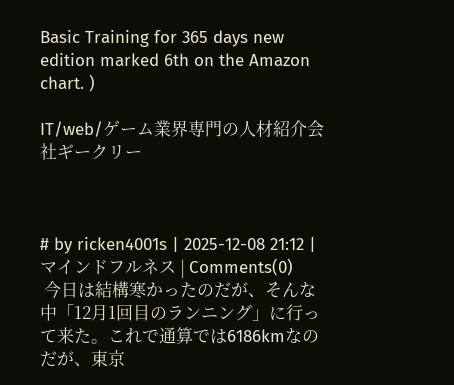Basic Training for 365 days new edition marked 6th on the Amazon chart. )

IT/web/ゲーム業界専門の人材紹介会社ギークリー



# by ricken4001s | 2025-12-08 21:12 | マインドフルネス | Comments(0)
 今日は結構寒かったのだが、そんな中「12月1回目のランニング」に行って来た。これで通算では6186kmなのだが、東京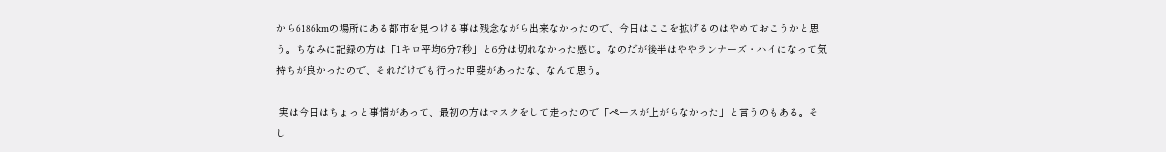から6186kmの場所にある都市を見つける事は残念ながら出来なかったので、今日はここを拡げるのはやめておこうかと思う。ちなみに記録の方は「1キロ平均6分7秒」と6分は切れなかった感じ。なのだが後半はややランナーズ・ハイになって気持ちが良かったので、それだけでも行った甲斐があったな、なんて思う。

 実は今日はちょっと事情があって、最初の方はマスクをして走ったので「ペースが上がらなかった」と言うのもある。そし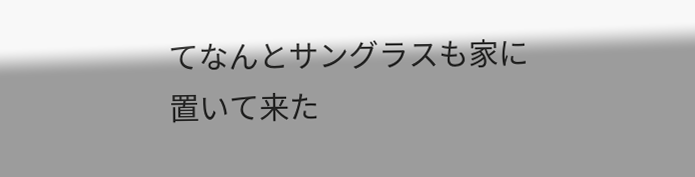てなんとサングラスも家に置いて来た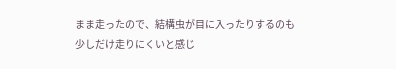まま走ったので、結構虫が目に入ったりするのも少しだけ走りにくいと感じ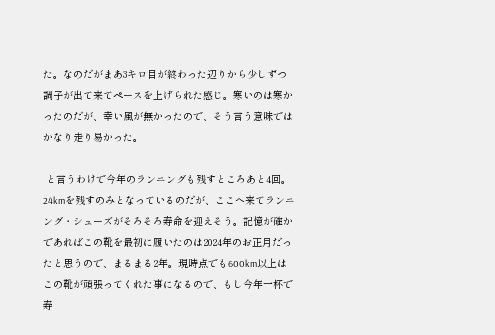た。なのだがまあ3キロ目が終わった辺りから少しずつ調子が出て来てペースを上げられた感じ。寒いのは寒かったのだが、幸い風が無かったので、そう言う意味ではかなり走り易かった。

 と言うわけで今年のランニングも残すところあと4回。24kmを残すのみとなっているのだが、ここへ来てランニング・シューズがそろそろ寿命を迎えそう。記憶が確かであればこの靴を最初に履いたのは2024年のお正月だったと思うので、まるまる2年。現時点でも600km以上はこの靴が頑張ってくれた事になるので、もし今年一杯で寿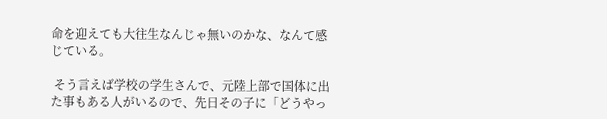命を迎えても大往生なんじゃ無いのかな、なんて感じている。

 そう言えば学校の学生さんで、元陸上部で国体に出た事もある人がいるので、先日その子に「どうやっ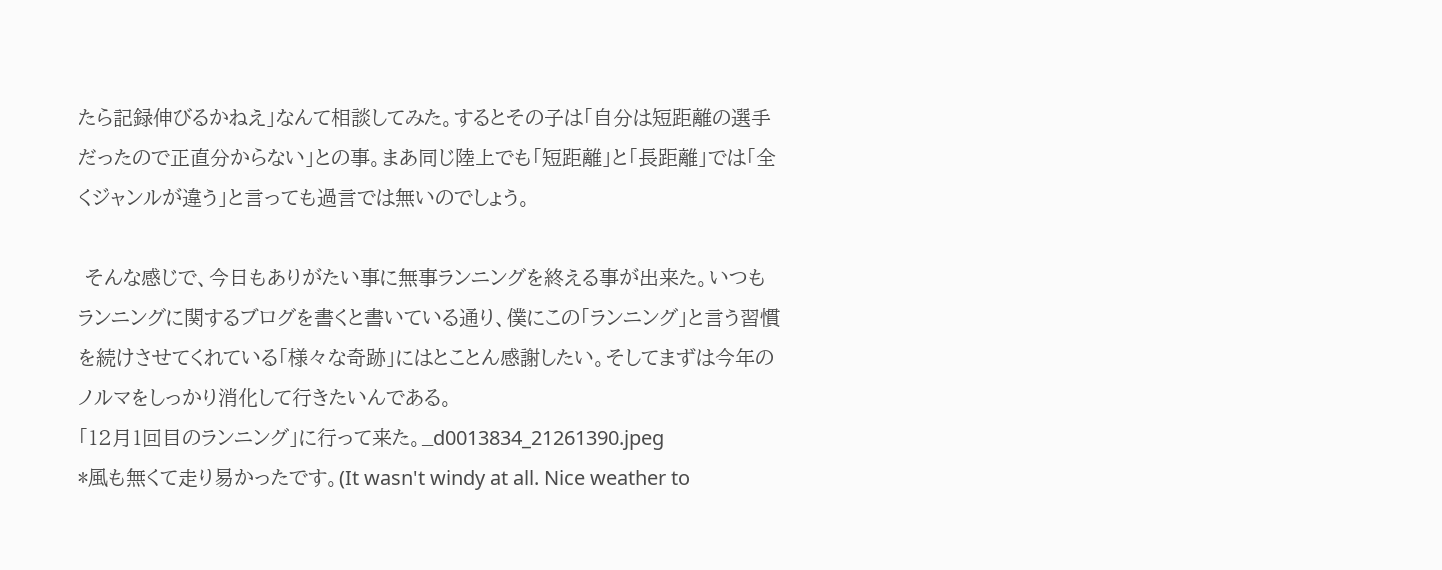たら記録伸びるかねえ」なんて相談してみた。するとその子は「自分は短距離の選手だったので正直分からない」との事。まあ同じ陸上でも「短距離」と「長距離」では「全くジャンルが違う」と言っても過言では無いのでしょう。

 そんな感じで、今日もありがたい事に無事ランニングを終える事が出来た。いつもランニングに関するブログを書くと書いている通り、僕にこの「ランニング」と言う習慣を続けさせてくれている「様々な奇跡」にはとことん感謝したい。そしてまずは今年のノルマをしっかり消化して行きたいんである。
「12月1回目のランニング」に行って来た。_d0013834_21261390.jpeg
*風も無くて走り易かったです。(It wasn't windy at all. Nice weather to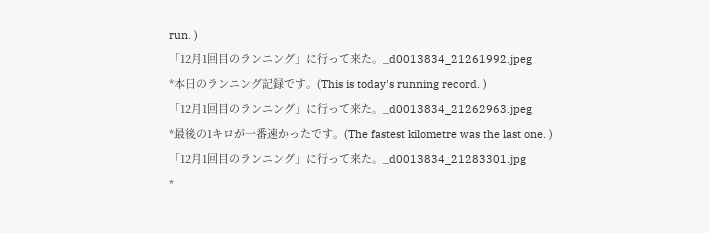run. )
「12月1回目のランニング」に行って来た。_d0013834_21261992.jpeg
*本日のランニング記録です。(This is today's running record. )
「12月1回目のランニング」に行って来た。_d0013834_21262963.jpeg
*最後の1キロが一番速かったです。(The fastest kilometre was the last one. )
「12月1回目のランニング」に行って来た。_d0013834_21283301.jpg
*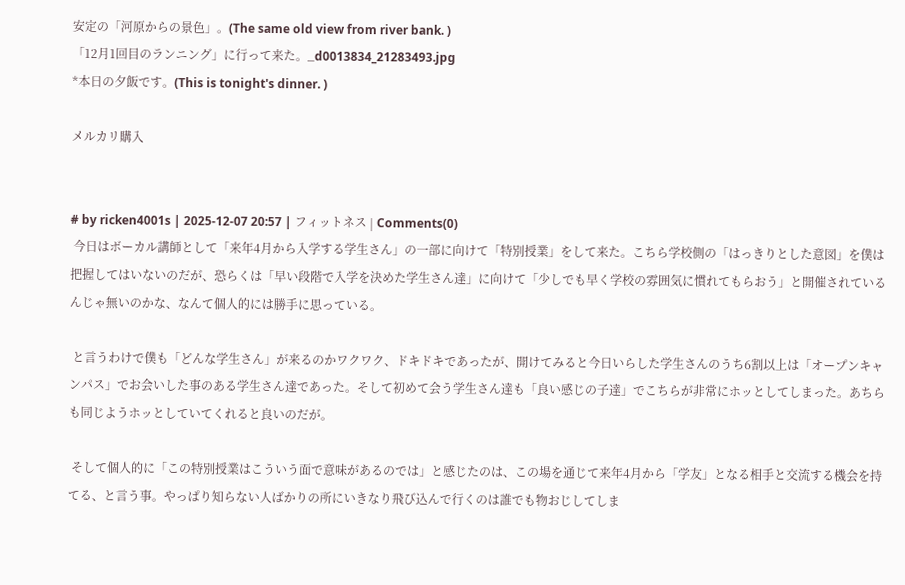安定の「河原からの景色」。(The same old view from river bank. )
「12月1回目のランニング」に行って来た。_d0013834_21283493.jpg
*本日の夕飯です。(This is tonight's dinner. )

メルカリ購入


# by ricken4001s | 2025-12-07 20:57 | フィットネス | Comments(0)
 今日はボーカル講師として「来年4月から入学する学生さん」の一部に向けて「特別授業」をして来た。こちら学校側の「はっきりとした意図」を僕は把握してはいないのだが、恐らくは「早い段階で入学を決めた学生さん達」に向けて「少しでも早く学校の雰囲気に慣れてもらおう」と開催されているんじゃ無いのかな、なんて個人的には勝手に思っている。

 と言うわけで僕も「どんな学生さん」が来るのかワクワク、ドキドキであったが、開けてみると今日いらした学生さんのうち6割以上は「オープンキャンパス」でお会いした事のある学生さん達であった。そして初めて会う学生さん達も「良い感じの子達」でこちらが非常にホッとしてしまった。あちらも同じようホッとしていてくれると良いのだが。

 そして個人的に「この特別授業はこういう面で意味があるのでは」と感じたのは、この場を通じて来年4月から「学友」となる相手と交流する機会を持てる、と言う事。やっぱり知らない人ばかりの所にいきなり飛び込んで行くのは誰でも物おじしてしま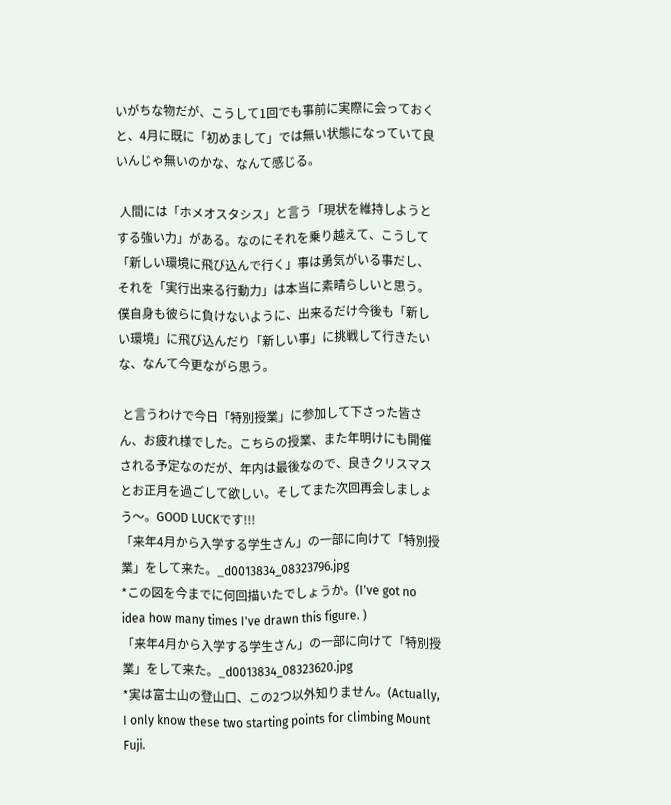いがちな物だが、こうして1回でも事前に実際に会っておくと、4月に既に「初めまして」では無い状態になっていて良いんじゃ無いのかな、なんて感じる。

 人間には「ホメオスタシス」と言う「現状を維持しようとする強い力」がある。なのにそれを乗り越えて、こうして「新しい環境に飛び込んで行く」事は勇気がいる事だし、それを「実行出来る行動力」は本当に素晴らしいと思う。僕自身も彼らに負けないように、出来るだけ今後も「新しい環境」に飛び込んだり「新しい事」に挑戦して行きたいな、なんて今更ながら思う。

 と言うわけで今日「特別授業」に参加して下さった皆さん、お疲れ様でした。こちらの授業、また年明けにも開催される予定なのだが、年内は最後なので、良きクリスマスとお正月を過ごして欲しい。そしてまた次回再会しましょう〜。GOOD LUCKです!!!
「来年4月から入学する学生さん」の一部に向けて「特別授業」をして来た。_d0013834_08323796.jpg
*この図を今までに何回描いたでしょうか。(I've got no idea how many times I've drawn this figure. )
「来年4月から入学する学生さん」の一部に向けて「特別授業」をして来た。_d0013834_08323620.jpg
*実は富士山の登山口、この2つ以外知りません。(Actually, I only know these two starting points for climbing Mount Fuji.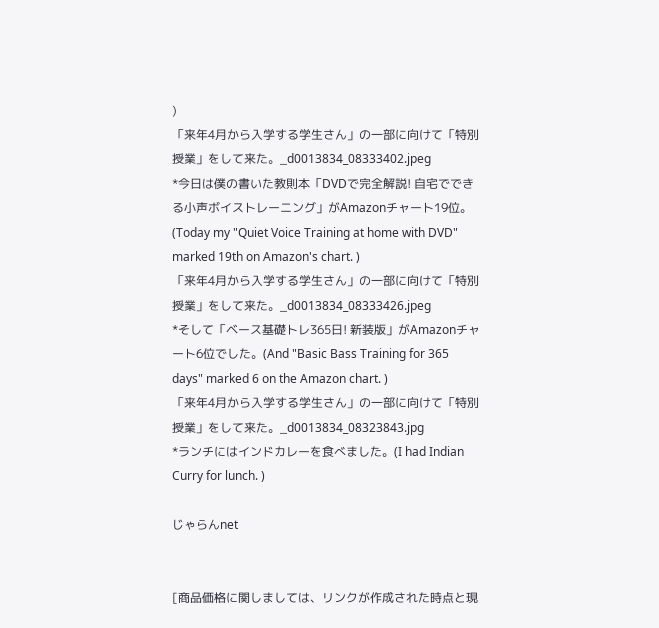)
「来年4月から入学する学生さん」の一部に向けて「特別授業」をして来た。_d0013834_08333402.jpeg
*今日は僕の書いた教則本「DVDで完全解説! 自宅でできる小声ボイストレーニング」がAmazonチャート19位。(Today my "Quiet Voice Training at home with DVD" marked 19th on Amazon's chart. )
「来年4月から入学する学生さん」の一部に向けて「特別授業」をして来た。_d0013834_08333426.jpeg
*そして「ベース基礎トレ365日! 新装版」がAmazonチャート6位でした。(And "Basic Bass Training for 365 days" marked 6 on the Amazon chart. )
「来年4月から入学する学生さん」の一部に向けて「特別授業」をして来た。_d0013834_08323843.jpg
*ランチにはインドカレーを食べました。(I had Indian Curry for lunch. )

じゃらんnet


[商品価格に関しましては、リンクが作成された時点と現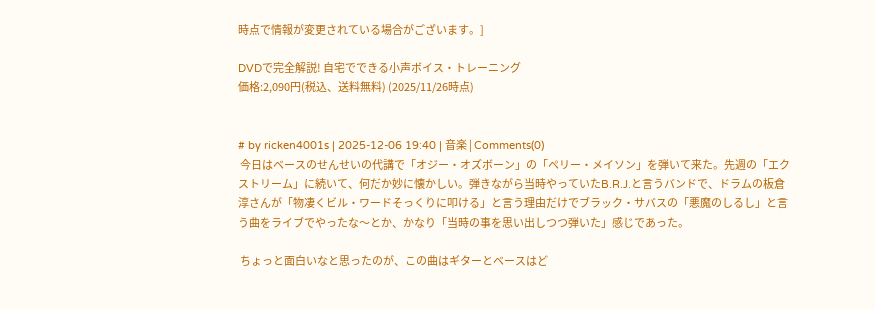時点で情報が変更されている場合がございます。]

DVDで完全解説! 自宅でできる小声ボイス・トレーニング
価格:2,090円(税込、送料無料) (2025/11/26時点)


# by ricken4001s | 2025-12-06 19:40 | 音楽 | Comments(0)
 今日はベースのせんせいの代講で「オジー・オズボーン」の「ペリー・メイソン」を弾いて来た。先週の「エクストリーム」に続いて、何だか妙に懐かしい。弾きながら当時やっていたB.R.J.と言うバンドで、ドラムの板倉淳さんが「物凄くビル・ワードそっくりに叩ける」と言う理由だけでブラック・サバスの「悪魔のしるし」と言う曲をライブでやったな〜とか、かなり「当時の事を思い出しつつ弾いた」感じであった。

 ちょっと面白いなと思ったのが、この曲はギターとベースはど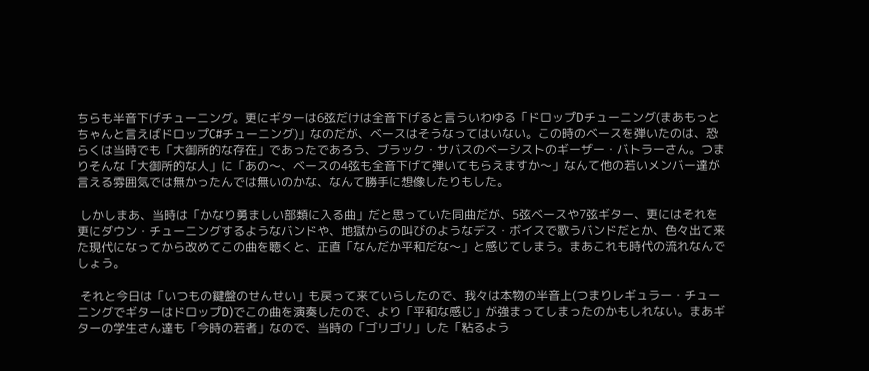ちらも半音下げチューニング。更にギターは6弦だけは全音下げると言ういわゆる「ドロップDチューニング(まあもっとちゃんと言えばドロップC#チューニング)」なのだが、ベースはそうなってはいない。この時のベースを弾いたのは、恐らくは当時でも「大御所的な存在」であったであろう、ブラック・サバスのベーシストのギーザー・バトラーさん。つまりそんな「大御所的な人」に「あの〜、ベースの4弦も全音下げて弾いてもらえますか〜」なんて他の若いメンバー達が言える雰囲気では無かったんでは無いのかな、なんて勝手に想像したりもした。

 しかしまあ、当時は「かなり勇ましい部類に入る曲」だと思っていた同曲だが、5弦ベースや7弦ギター、更にはそれを更にダウン・チューニングするようなバンドや、地獄からの叫びのようなデス・ボイスで歌うバンドだとか、色々出て来た現代になってから改めてこの曲を聴くと、正直「なんだか平和だな〜」と感じてしまう。まあこれも時代の流れなんでしょう。

 それと今日は「いつもの鍵盤のせんせい」も戻って来ていらしたので、我々は本物の半音上(つまりレギュラー・チューニングでギターはドロップD)でこの曲を演奏したので、より「平和な感じ」が強まってしまったのかもしれない。まあギターの学生さん達も「今時の若者」なので、当時の「ゴリゴリ」した「粘るよう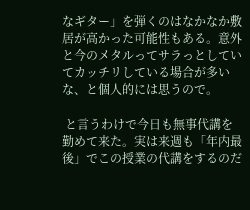なギター」を弾くのはなかなか敷居が高かった可能性もある。意外と今のメタルってサラっとしていてカッチリしている場合が多いな、と個人的には思うので。

 と言うわけで今日も無事代講を勤めて来た。実は来週も「年内最後」でこの授業の代講をするのだ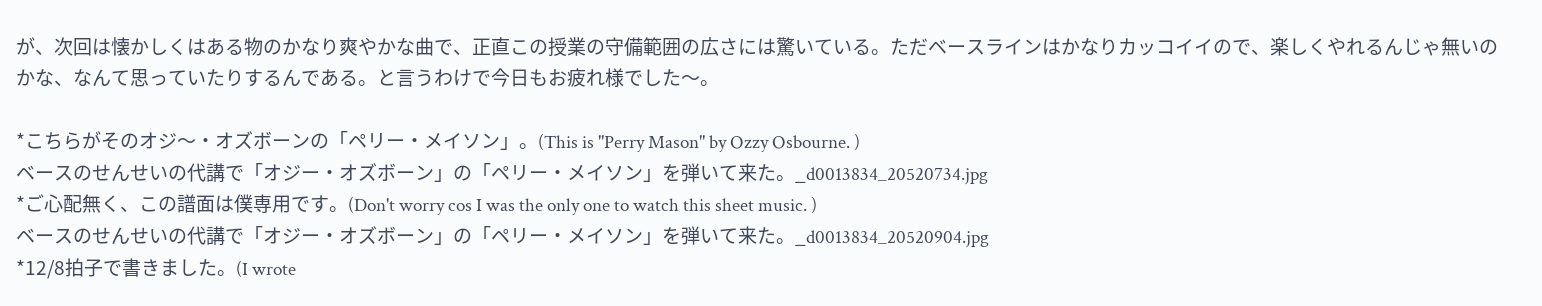が、次回は懐かしくはある物のかなり爽やかな曲で、正直この授業の守備範囲の広さには驚いている。ただベースラインはかなりカッコイイので、楽しくやれるんじゃ無いのかな、なんて思っていたりするんである。と言うわけで今日もお疲れ様でした〜。

*こちらがそのオジ〜・オズボーンの「ペリー・メイソン」。(This is "Perry Mason" by Ozzy Osbourne. )
ベースのせんせいの代講で「オジー・オズボーン」の「ペリー・メイソン」を弾いて来た。_d0013834_20520734.jpg
*ご心配無く、この譜面は僕専用です。(Don't worry cos I was the only one to watch this sheet music. )
ベースのせんせいの代講で「オジー・オズボーン」の「ペリー・メイソン」を弾いて来た。_d0013834_20520904.jpg
*12/8拍子で書きました。(I wrote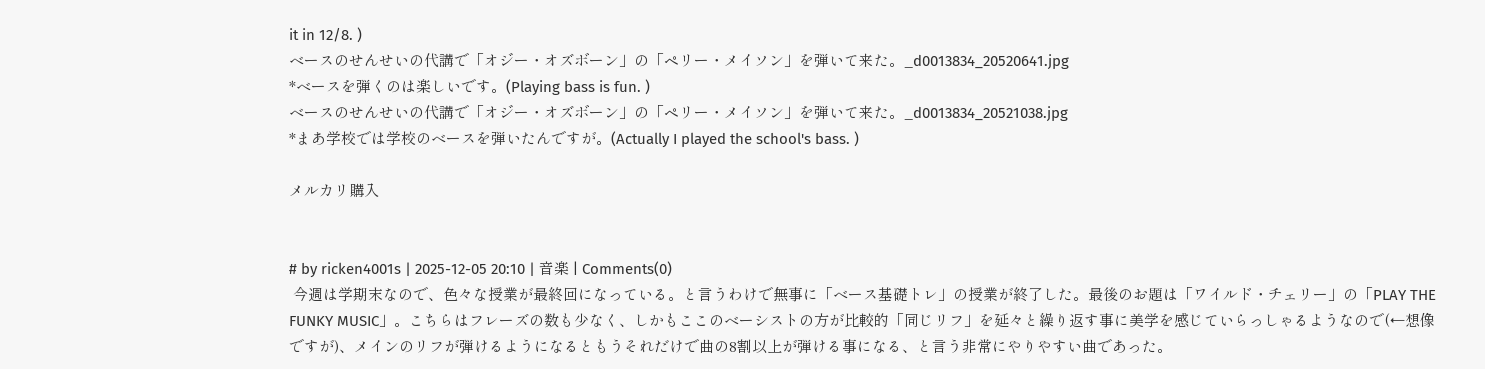it in 12/8. )
ベースのせんせいの代講で「オジー・オズボーン」の「ペリー・メイソン」を弾いて来た。_d0013834_20520641.jpg
*ベースを弾くのは楽しいです。(Playing bass is fun. )
ベースのせんせいの代講で「オジー・オズボーン」の「ペリー・メイソン」を弾いて来た。_d0013834_20521038.jpg
*まあ学校では学校のベースを弾いたんですが。(Actually I played the school's bass. )

メルカリ購入


# by ricken4001s | 2025-12-05 20:10 | 音楽 | Comments(0)
 今週は学期末なので、色々な授業が最終回になっている。と言うわけで無事に「ベース基礎トレ」の授業が終了した。最後のお題は「ワイルド・チェリー」の「PLAY THE FUNKY MUSIC」。こちらはフレーズの数も少なく、しかもここのベーシストの方が比較的「同じリフ」を延々と繰り返す事に美学を感じていらっしゃるようなので(←想像ですが)、メインのリフが弾けるようになるともうそれだけで曲の8割以上が弾ける事になる、と言う非常にやりやすい曲であった。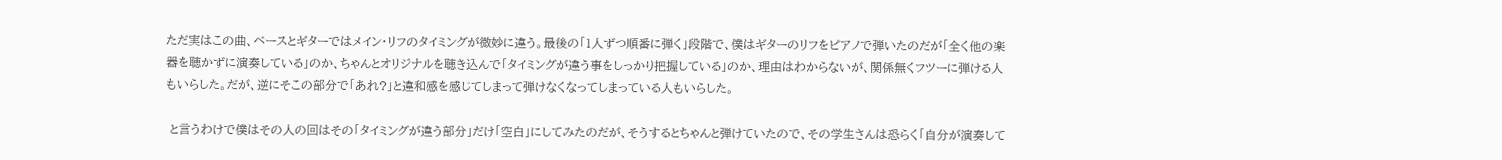ただ実はこの曲、ベースとギターではメイン・リフのタイミングが微妙に違う。最後の「1人ずつ順番に弾く」段階で、僕はギターのリフをピアノで弾いたのだが「全く他の楽器を聴かずに演奏している」のか、ちゃんとオリジナルを聴き込んで「タイミングが違う事をしっかり把握している」のか、理由はわからないが、関係無くフツーに弾ける人もいらした。だが、逆にそこの部分で「あれ?」と違和感を感じてしまって弾けなくなってしまっている人もいらした。

 と言うわけで僕はその人の回はその「タイミングが違う部分」だけ「空白」にしてみたのだが、そうするとちゃんと弾けていたので、その学生さんは恐らく「自分が演奏して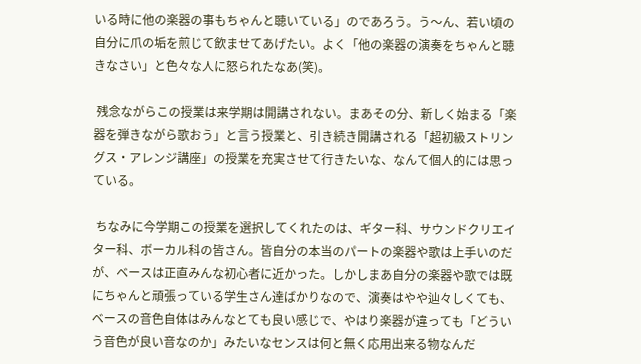いる時に他の楽器の事もちゃんと聴いている」のであろう。う〜ん、若い頃の自分に爪の垢を煎じて飲ませてあげたい。よく「他の楽器の演奏をちゃんと聴きなさい」と色々な人に怒られたなあ(笑)。

 残念ながらこの授業は来学期は開講されない。まあその分、新しく始まる「楽器を弾きながら歌おう」と言う授業と、引き続き開講される「超初級ストリングス・アレンジ講座」の授業を充実させて行きたいな、なんて個人的には思っている。

 ちなみに今学期この授業を選択してくれたのは、ギター科、サウンドクリエイター科、ボーカル科の皆さん。皆自分の本当のパートの楽器や歌は上手いのだが、ベースは正直みんな初心者に近かった。しかしまあ自分の楽器や歌では既にちゃんと頑張っている学生さん達ばかりなので、演奏はやや辿々しくても、ベースの音色自体はみんなとても良い感じで、やはり楽器が違っても「どういう音色が良い音なのか」みたいなセンスは何と無く応用出来る物なんだ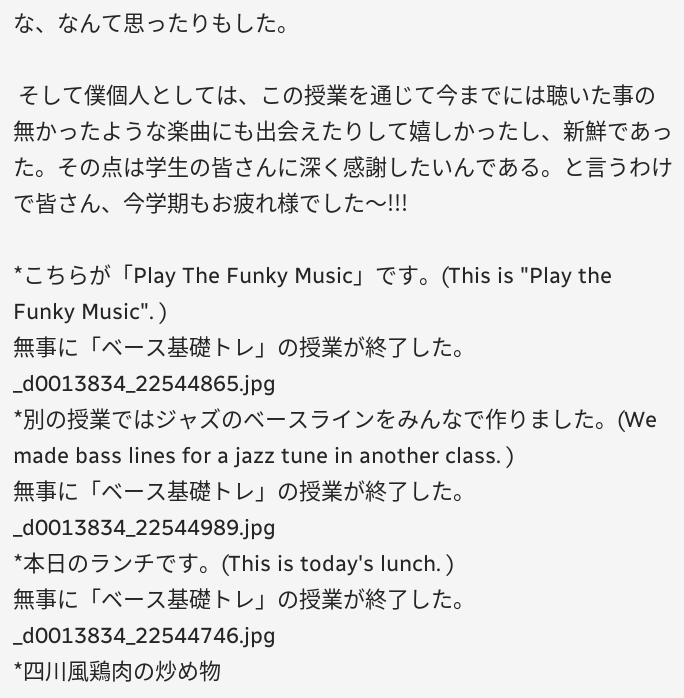な、なんて思ったりもした。

 そして僕個人としては、この授業を通じて今までには聴いた事の無かったような楽曲にも出会えたりして嬉しかったし、新鮮であった。その点は学生の皆さんに深く感謝したいんである。と言うわけで皆さん、今学期もお疲れ様でした〜!!!

*こちらが「Play The Funky Music」です。(This is "Play the Funky Music". )
無事に「ベース基礎トレ」の授業が終了した。_d0013834_22544865.jpg
*別の授業ではジャズのベースラインをみんなで作りました。(We made bass lines for a jazz tune in another class. )
無事に「ベース基礎トレ」の授業が終了した。_d0013834_22544989.jpg
*本日のランチです。(This is today's lunch. )
無事に「ベース基礎トレ」の授業が終了した。_d0013834_22544746.jpg
*四川風鶏肉の炒め物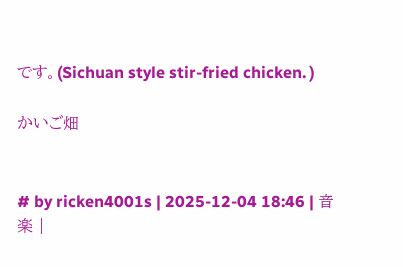です。(Sichuan style stir-fried chicken. )

かいご畑


# by ricken4001s | 2025-12-04 18:46 | 音楽 |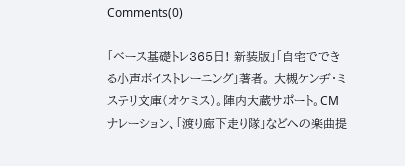Comments(0)

「ベース基礎トレ365日! 新装版」「自宅でできる小声ボイストレーニング」著者。 大槻ケンヂ・ミステリ文庫(オケミス)。陣内大蔵サポート。CMナレーション、「渡り廊下走り隊」などへの楽曲提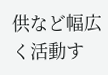供など幅広く活動す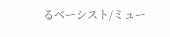るベーシスト/ミュー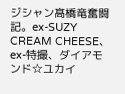ジシャン髙橋竜奮闘記。ex-SUZY CREAM CHEESE、ex-特撮、ダイアモンド☆ユカイ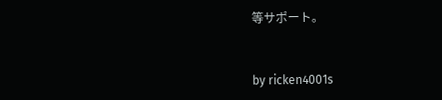等サポート。


by ricken4001s